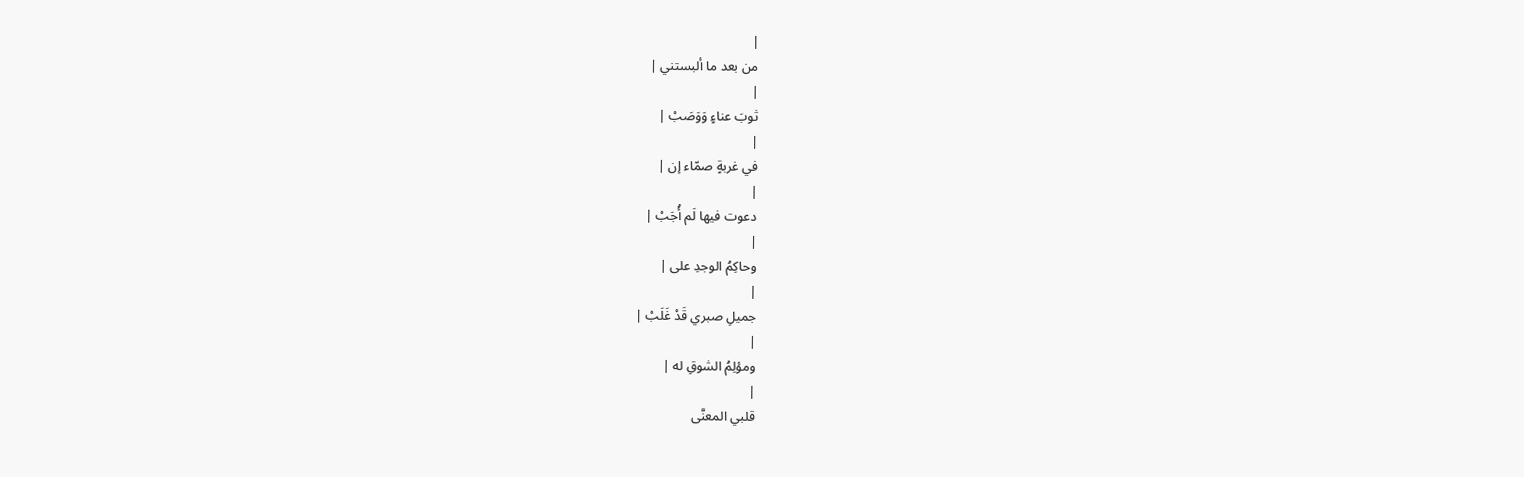|
من بعد ما ألبستني |
|
ثوبَ عناءٍ وَوَصَبْ |
|
في غربةٍ صمّاء إن |
|
دعوت فيها لَم أُجَبْ |
|
وحاكِمُ الوجدِ على |
|
جميلِ صبري قَدْ غَلَبْ |
|
ومؤلِمُ الشوقِ له |
|
قلبي المعنَّى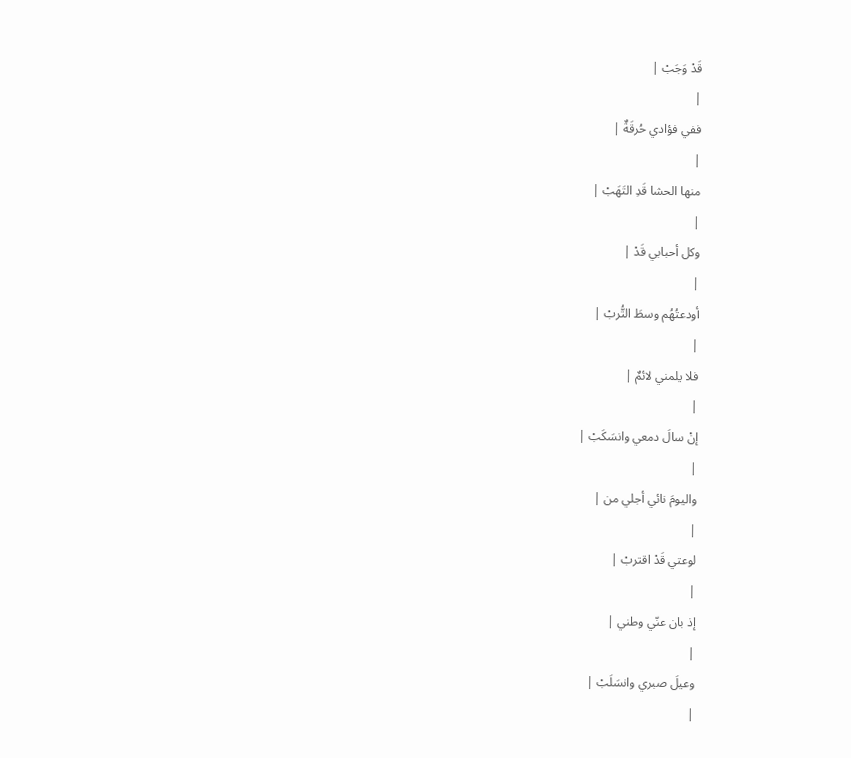قَدْ وَجَبْ |
|
ففي فؤادي حُرقَةٌ |
|
منها الحشا قَدِ التَهَبْ |
|
وكل أحبابي قَدْ |
|
أودعتُهُم وسطَ التُّربْ |
|
فلا يلمني لائمٌ |
|
إنْ سالَ دمعي وانسَكَبْ |
|
واليومَ نائي أجلي من |
|
لوعتي قَدْ اقتربْ |
|
إذ بان عنّي وطني |
|
وعيلَ صبري وانسَلَبْ |
|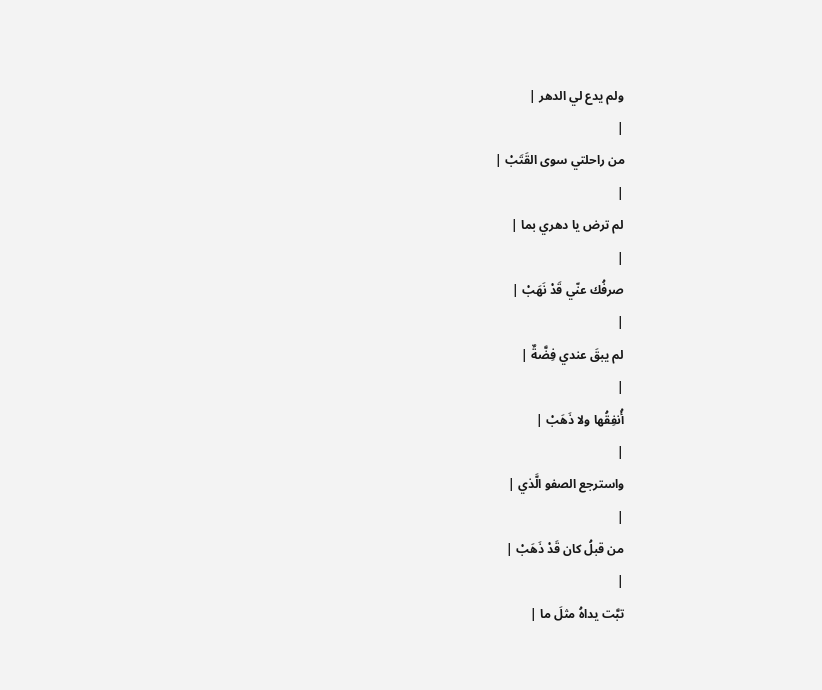ولم يدع لي الدهر |
|
من راحلتي سوى القَتَبْ |
|
لم ترض يا دهري بما |
|
صرفُك عنّي قَدْ نَهَبْ |
|
لم يبقَ عندي فِضَّةٌ |
|
أُنفِقُها ولا ذَهَبْ |
|
واسترجع الصفو الَّذي |
|
من قبلُ كان قَدْ ذَهَبْ |
|
تبَّت يداهُ مثلَ ما |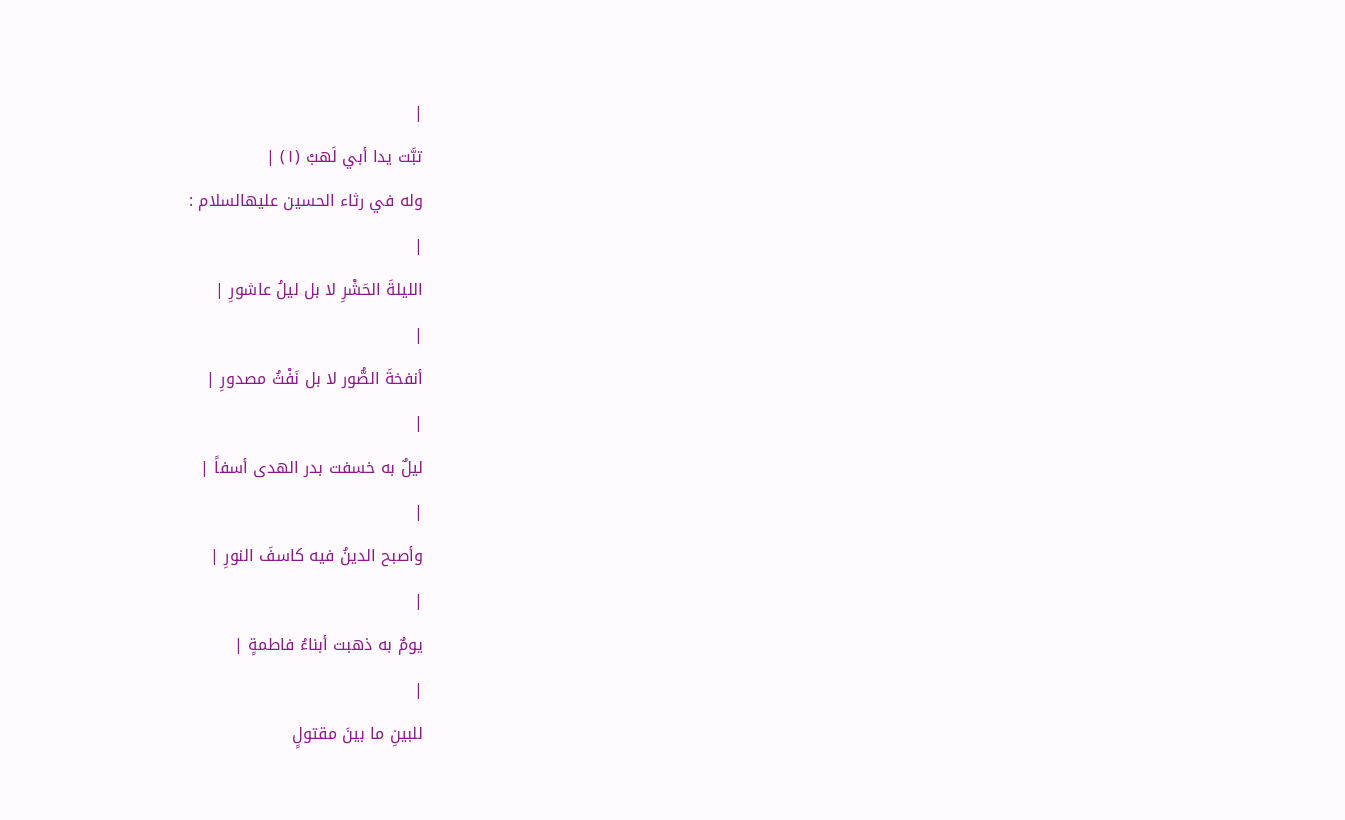|
تبَّت يدا أبي لَهبْ (١) |
وله في رثاء الحسين عليهالسلام :
|
الليلةَ الحَشْرِ لا بل ليلُ عاشورِ |
|
أنفخةَ الصُّور لا بل نَفْثُ مصدورِ |
|
ليلٌ به خسفت بدر الهدى أسفاً |
|
وأصبح الدينُ فيه كاسفَ النورِ |
|
يومٌ به ذهبت أبناءُ فاطمةٍ |
|
للبينِ ما بينَ مقتولٍ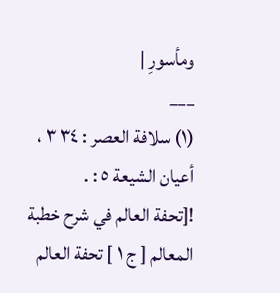ومأسورِ |
___
(١) سلافة العصر : ٣٤ ٣ ، أعيان الشيعة ٥ : .
![تحفة العالم في شرح خطبة المعالم [ ج ١ ] تحفة العالم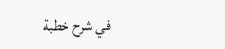في شرح خطبة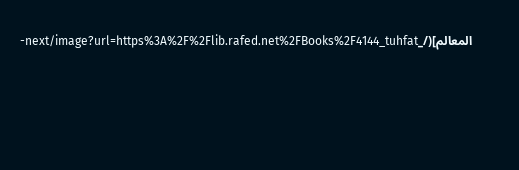المعالم](/_next/image?url=https%3A%2F%2Flib.rafed.net%2FBooks%2F4144_tuhfat-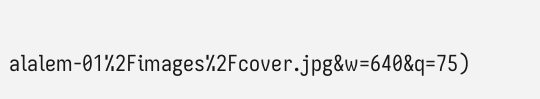alalem-01%2Fimages%2Fcover.jpg&w=640&q=75)